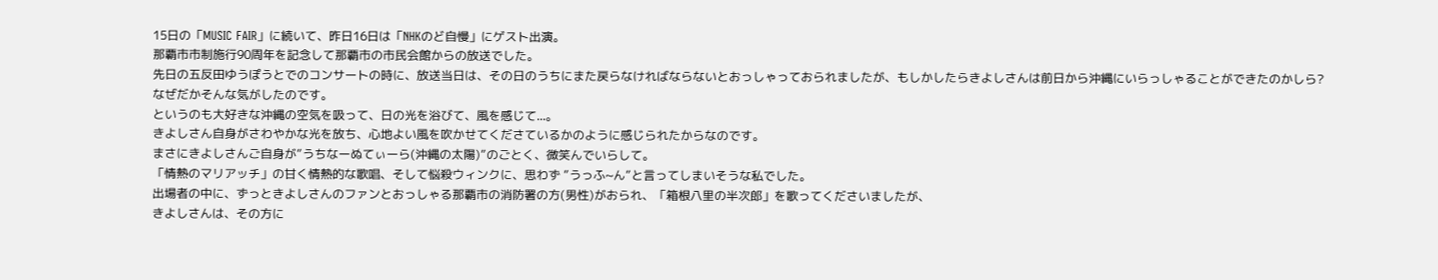15日の「MUSIC FAIR」に続いて、昨日16日は「NHKのど自慢」にゲスト出演。
那覇市市制施行90周年を記念して那覇市の市民会館からの放送でした。
先日の五反田ゆうぽうとでのコンサートの時に、放送当日は、その日のうちにまた戻らなければならないとおっしゃっておられましたが、もしかしたらきよしさんは前日から沖縄にいらっしゃることができたのかしら?
なぜだかそんな気がしたのです。
というのも大好きな沖縄の空気を吸って、日の光を浴びて、風を感じて...。
きよしさん自身がさわやかな光を放ち、心地よい風を吹かせてくださているかのように感じられたからなのです。
まさにきよしさんご自身が”うちなーぬてぃーら(沖縄の太陽)”のごとく、微笑んでいらして。
「情熱のマリアッチ」の甘く情熱的な歌唱、そして悩殺ウィンクに、思わず ”うっふ~ん”と言ってしまいそうな私でした。
出場者の中に、ずっときよしさんのファンとおっしゃる那覇市の消防署の方(男性)がおられ、「箱根八里の半次郎」を歌ってくださいましたが、
きよしさんは、その方に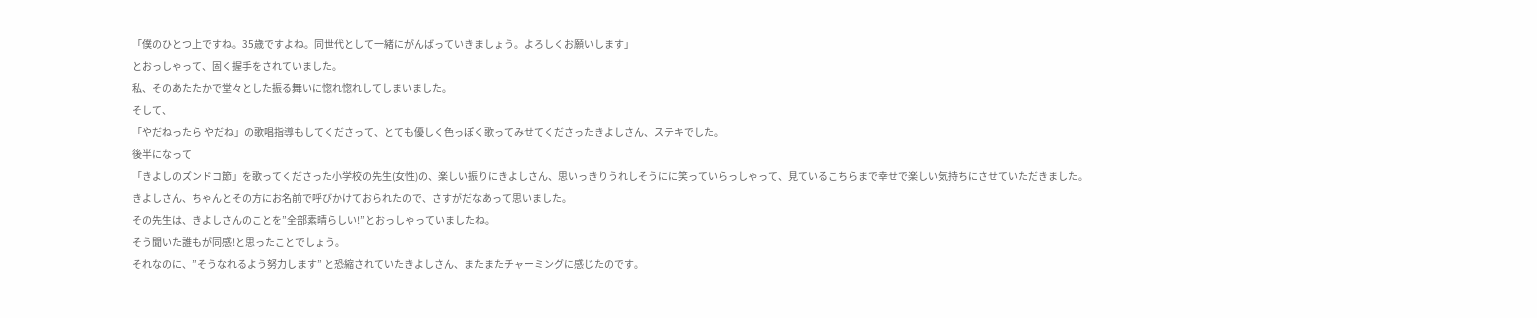「僕のひとつ上ですね。35歳ですよね。同世代として一緒にがんばっていきましょう。よろしくお願いします」
とおっしゃって、固く握手をされていました。
私、そのあたたかで堂々とした振る舞いに惚れ惚れしてしまいました。
そして、
「やだねったら やだね」の歌唱指導もしてくださって、とても優しく色っぽく歌ってみせてくださったきよしさん、ステキでした。
後半になって
「きよしのズンドコ節」を歌ってくださった小学校の先生(女性)の、楽しい振りにきよしさん、思いっきりうれしそうにに笑っていらっしゃって、見ているこちらまで幸せで楽しい気持ちにさせていただきました。
きよしさん、ちゃんとその方にお名前で呼びかけておられたので、さすがだなあって思いました。
その先生は、きよしさんのことを”全部素晴らしい!”とおっしゃっていましたね。
そう聞いた誰もが同感!と思ったことでしょう。
それなのに、”そうなれるよう努力します” と恐縮されていたきよしさん、またまたチャーミングに感じたのです。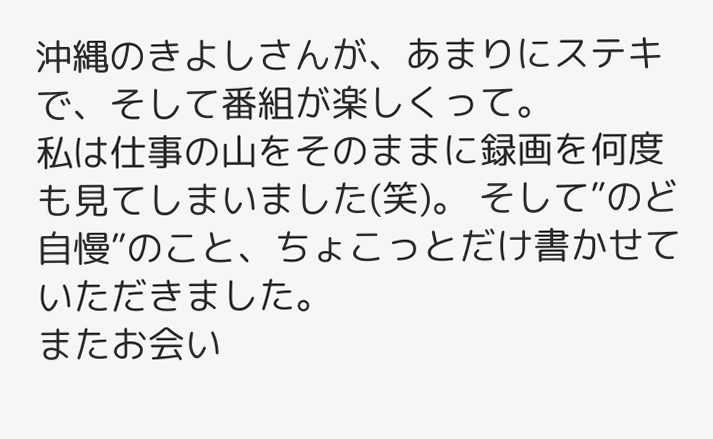沖縄のきよしさんが、あまりにステキで、そして番組が楽しくって。
私は仕事の山をそのままに録画を何度も見てしまいました(笑)。 そして”のど自慢”のこと、ちょこっとだけ書かせていただきました。
またお会い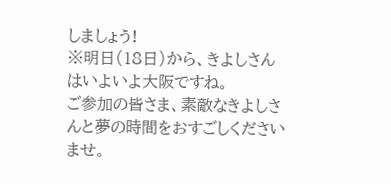しましょう!
※明日(18日)から、きよしさんはいよいよ大阪ですね。
ご参加の皆さま、素敵なきよしさんと夢の時間をおすごしくださいませ。